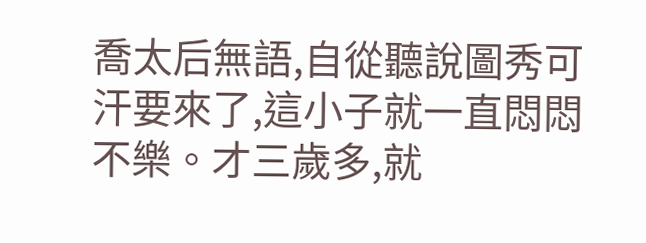喬太后無語,自從聽說圖秀可汗要來了,這小子就一直悶悶不樂。才三歲多,就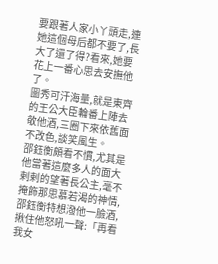要跟著人家小丫頭走,連她這個母后都不要了,長大了還了得?看來,她要花上一番心思去安撫他了。
圖秀可汗海量,就是東齊的王公大臣輪番上陣去敬他酒,三圈下來依舊面不改色,談笑風生。
邵鈺衡頗看不慣,尤其是他當著這麼多人的面大剌剌的望著長公主,毫不掩飾那思慕若渴的神情,邵鈺衡特想潑他一臉酒,揪住他怒吼一聲:「再看我女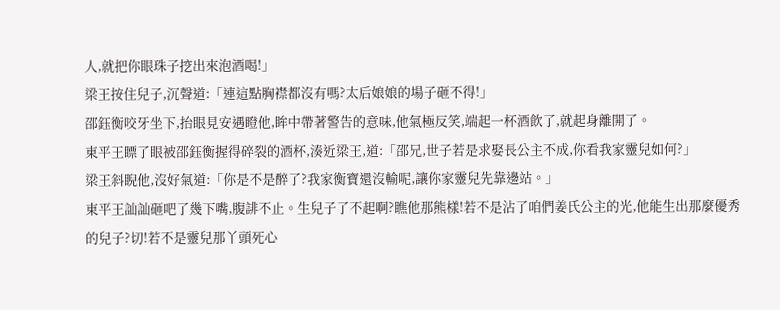人,就把你眼珠子挖出來泡酒喝!」
梁王按住兒子,沉聲道:「連這點胸襟都沒有嗎?太后娘娘的場子砸不得!」
邵鈺衡咬牙坐下,抬眼見安遇瞪他,眸中帶著警告的意味,他氣極反笑,端起一杯酒飲了,就起身離開了。
東平王瞟了眼被邵鈺衡握得碎裂的酒杯,湊近梁王,道:「邵兄,世子若是求娶長公主不成,你看我家靈兒如何?」
梁王斜睨他,沒好氣道:「你是不是醉了?我家衡寶還沒輸呢,讓你家靈兒先靠邊站。」
東平王訕訕砸吧了幾下嘴,腹誹不止。生兒子了不起啊?瞧他那熊樣!若不是沾了咱們姜氏公主的光,他能生出那麼優秀的兒子?切!若不是靈兒那丫頭死心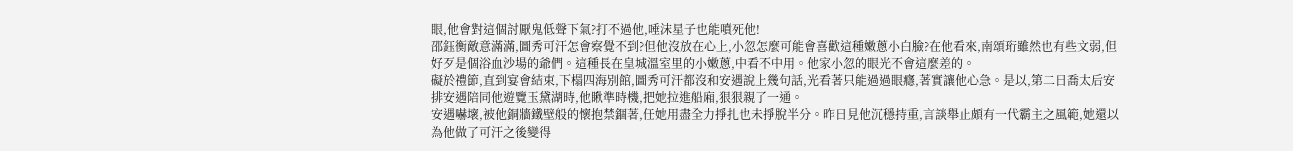眼,他會對這個討厭鬼低聲下氣?打不過他,唾沫星子也能噴死他!
邵鈺衡敵意滿滿,圖秀可汗怎會察覺不到?但他沒放在心上,小忽怎麼可能會喜歡這種嫩蔥小白臉?在他看來,南頌珩雖然也有些文弱,但好歹是個浴血沙場的爺們。這種長在皇城溫室里的小嫩蔥,中看不中用。他家小忽的眼光不會這麼差的。
礙於禮節,直到宴會結束,下榻四海別館,圖秀可汗都沒和安遇說上幾句話,光看著只能過過眼癮,著實讓他心急。是以,第二日喬太后安排安遇陪同他遊覽玉黛湖時,他瞅準時機,把她拉進船廂,狠狠親了一通。
安遇嚇壞,被他銅牆鐵壁般的懷抱禁錮著,任她用盡全力掙扎也未掙脫半分。昨日見他沉穩持重,言談舉止頗有一代霸主之風範,她還以為他做了可汗之後變得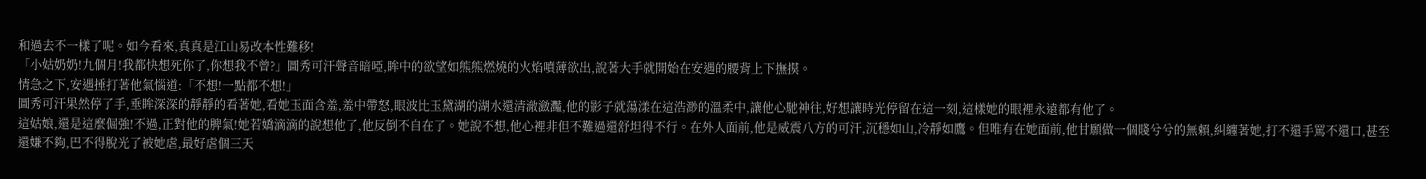和過去不一樣了呢。如今看來,真真是江山易改本性難移!
「小姑奶奶!九個月!我都快想死你了,你想我不曾?」圖秀可汗聲音暗啞,眸中的欲望如熊熊燃燒的火焰噴薄欲出,說著大手就開始在安遇的腰背上下撫摸。
情急之下,安遇捶打著他氣惱道:「不想!一點都不想!」
圖秀可汗果然停了手,垂眸深深的靜靜的看著她,看她玉面含羞,羞中帶怒,眼波比玉黛湖的湖水還清澈瀲灩,他的影子就蕩漾在這浩渺的溫柔中,讓他心馳神往,好想讓時光停留在這一刻,這樣她的眼裡永遠都有他了。
這姑娘,還是這麼倔強!不過,正對他的脾氣!她若嬌滴滴的說想他了,他反倒不自在了。她說不想,他心裡非但不難過還舒坦得不行。在外人面前,他是威震八方的可汗,沉穩如山,冷靜如鷹。但唯有在她面前,他甘願做一個賤兮兮的無賴,糾纏著她,打不還手罵不還口,甚至還嫌不夠,巴不得脫光了被她虐,最好虐個三天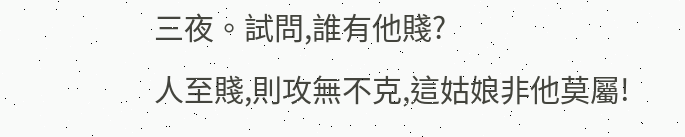三夜。試問,誰有他賤?
人至賤,則攻無不克,這姑娘非他莫屬!